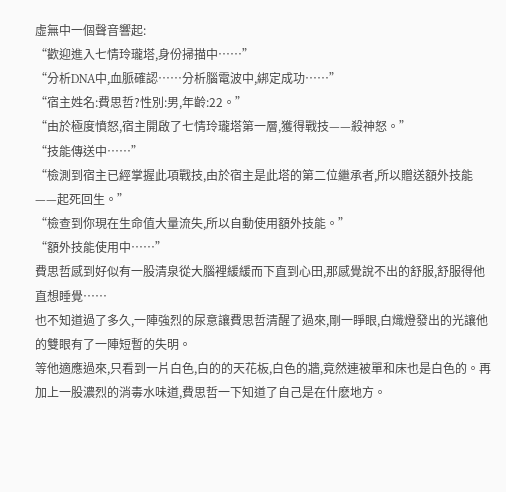虛無中一個聲音響起:
“歡迎進入七情玲瓏塔,身份掃描中……”
“分析DNA中,血脈確認……分析腦電波中,綁定成功……”
“宿主姓名:費思哲?性別:男,年齡:22。”
“由於極度憤怒,宿主開啟了七情玲瓏塔第一層,獲得戰技——殺神怒。”
“技能傳送中……”
“檢測到宿主已經掌握此項戰技,由於宿主是此塔的第二位繼承者,所以贈送額外技能——起死回生。”
“檢查到你現在生命值大量流失,所以自動使用額外技能。”
“額外技能使用中……”
費思哲感到好似有一股清泉從大腦裡緩緩而下直到心田,那感覺說不出的舒服,舒服得他直想睡覺……
也不知道過了多久,一陣強烈的尿意讓費思哲清醒了過來,剛一睜眼,白熾燈發出的光讓他的雙眼有了一陣短暫的失明。
等他適應過來,只看到一片白色,白的的天花板,白色的牆,竟然連被單和床也是白色的。再加上一股濃烈的消毒水味道,費思哲一下知道了自己是在什麽地方。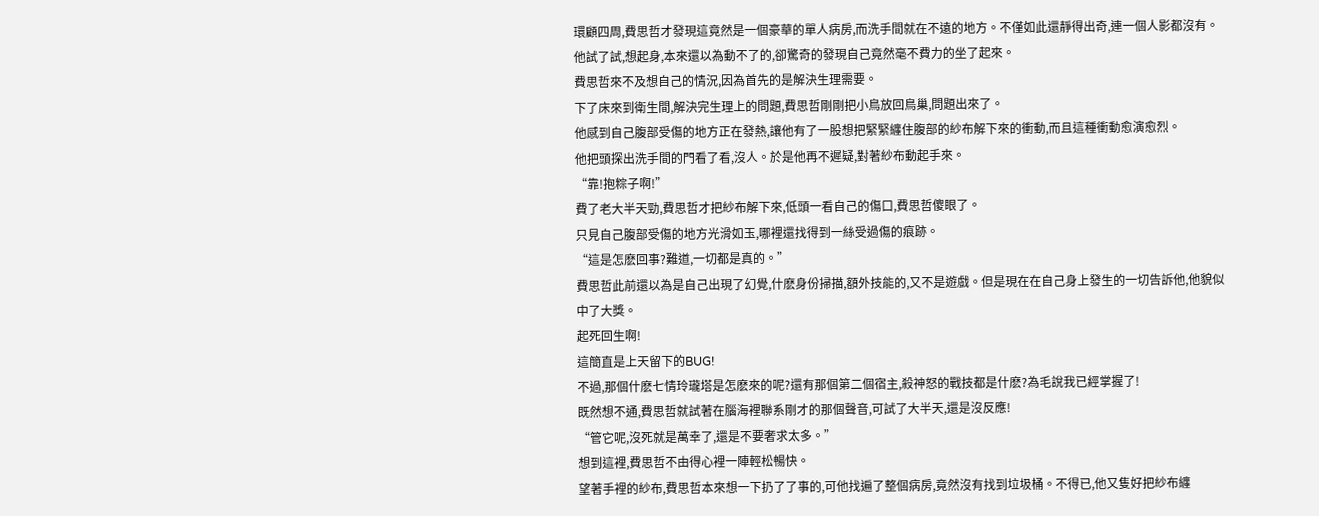環顧四周,費思哲才發現這竟然是一個豪華的單人病房,而洗手間就在不遠的地方。不僅如此還靜得出奇,連一個人影都沒有。
他試了試,想起身,本來還以為動不了的,卻驚奇的發現自己竟然毫不費力的坐了起來。
費思哲來不及想自己的情況,因為首先的是解決生理需要。
下了床來到衛生間,解決完生理上的問題,費思哲剛剛把小鳥放回鳥巢,問題出來了。
他感到自己腹部受傷的地方正在發熱,讓他有了一股想把緊緊纏住腹部的紗布解下來的衝動,而且這種衝動愈演愈烈。
他把頭探出洗手間的門看了看,沒人。於是他再不遲疑,對著紗布動起手來。
“靠!抱粽子啊!”
費了老大半天勁,費思哲才把紗布解下來,低頭一看自己的傷口,費思哲傻眼了。
只見自己腹部受傷的地方光滑如玉,哪裡還找得到一絲受過傷的痕跡。
“這是怎麽回事?難道,一切都是真的。”
費思哲此前還以為是自己出現了幻覺,什麽身份掃描,額外技能的,又不是遊戲。但是現在在自己身上發生的一切告訴他,他貌似中了大獎。
起死回生啊!
這簡直是上天留下的BUG!
不過,那個什麽七情玲瓏塔是怎麽來的呢?還有那個第二個宿主,殺神怒的戰技都是什麽?為毛說我已經掌握了!
既然想不通,費思哲就試著在腦海裡聯系剛才的那個聲音,可試了大半天,還是沒反應!
“管它呢,沒死就是萬幸了,還是不要奢求太多。”
想到這裡,費思哲不由得心裡一陣輕松暢快。
望著手裡的紗布,費思哲本來想一下扔了了事的,可他找遍了整個病房,竟然沒有找到垃圾桶。不得已,他又隻好把紗布纏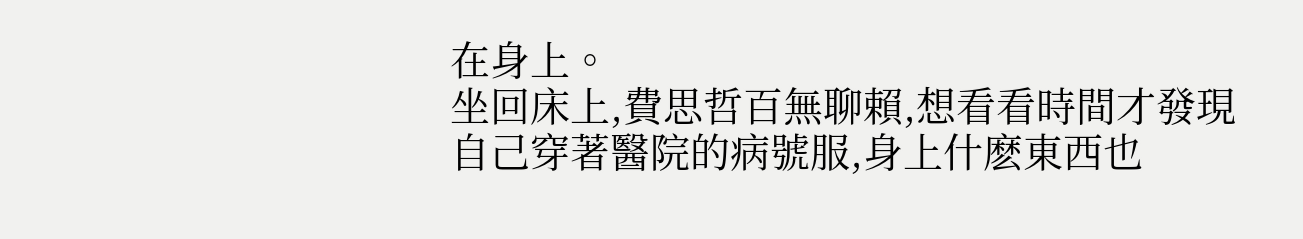在身上。
坐回床上,費思哲百無聊賴,想看看時間才發現自己穿著醫院的病號服,身上什麽東西也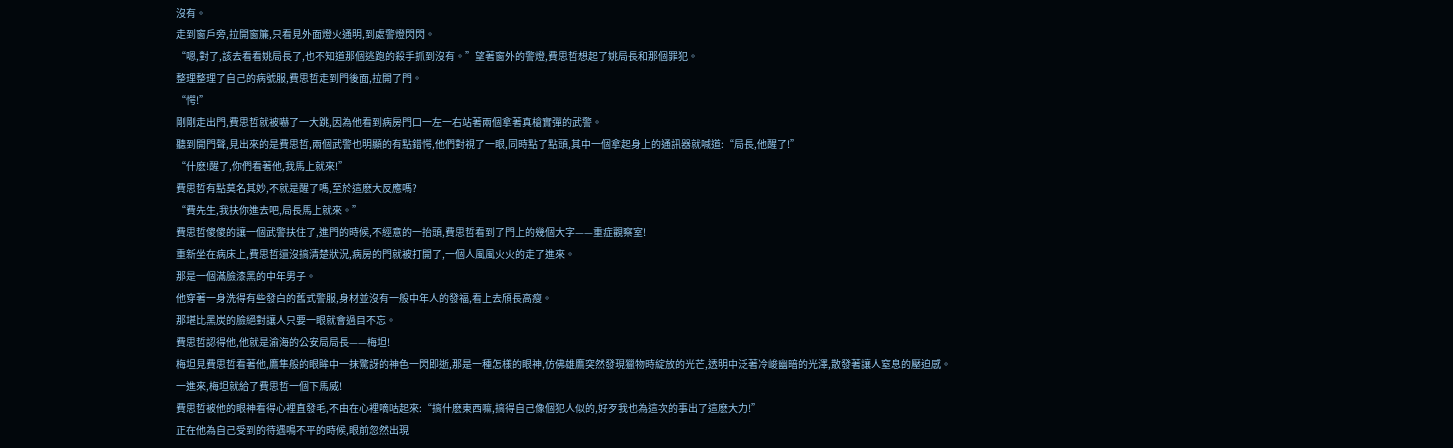沒有。
走到窗戶旁,拉開窗簾,只看見外面燈火通明,到處警燈閃閃。
“嗯,對了,該去看看姚局長了,也不知道那個逃跑的殺手抓到沒有。”望著窗外的警燈,費思哲想起了姚局長和那個罪犯。
整理整理了自己的病號服,費思哲走到門後面,拉開了門。
“愕!”
剛剛走出門,費思哲就被嚇了一大跳,因為他看到病房門口一左一右站著兩個拿著真槍實彈的武警。
聽到開門聲,見出來的是費思哲,兩個武警也明顯的有點錯愕,他們對視了一眼,同時點了點頭,其中一個拿起身上的通訊器就喊道:“局長,他醒了!”
“什麽!醒了,你們看著他,我馬上就來!”
費思哲有點莫名其妙,不就是醒了嗎,至於這麽大反應嗎?
“費先生,我扶你進去吧,局長馬上就來。”
費思哲傻傻的讓一個武警扶住了,進門的時候,不經意的一抬頭,費思哲看到了門上的幾個大字——重症觀察室!
重新坐在病床上,費思哲還沒搞清楚狀況,病房的門就被打開了,一個人風風火火的走了進來。
那是一個滿臉漆黑的中年男子。
他穿著一身洗得有些發白的舊式警服,身材並沒有一般中年人的發福,看上去頎長高瘦。
那堪比黑炭的臉絕對讓人只要一眼就會過目不忘。
費思哲認得他,他就是渝海的公安局局長——梅坦!
梅坦見費思哲看著他,鷹隼般的眼眸中一抹驚訝的神色一閃即逝,那是一種怎樣的眼神,仿佛雄鷹突然發現獵物時綻放的光芒,透明中泛著冷峻幽暗的光澤,散發著讓人窒息的壓迫感。
一進來,梅坦就給了費思哲一個下馬威!
費思哲被他的眼神看得心裡直發毛,不由在心裡嘀咕起來:“搞什麽東西嘛,搞得自己像個犯人似的,好歹我也為這次的事出了這麽大力!”
正在他為自己受到的待遇鳴不平的時候,眼前忽然出現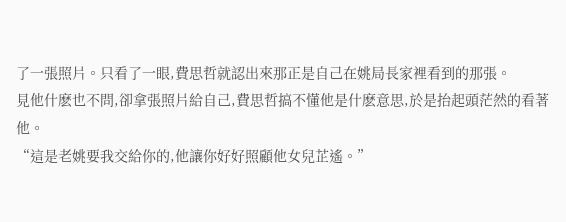了一張照片。只看了一眼,費思哲就認出來那正是自己在姚局長家裡看到的那張。
見他什麽也不問,卻拿張照片給自己,費思哲搞不懂他是什麽意思,於是抬起頭茫然的看著他。
“這是老姚要我交給你的,他讓你好好照顧他女兒芷遙。”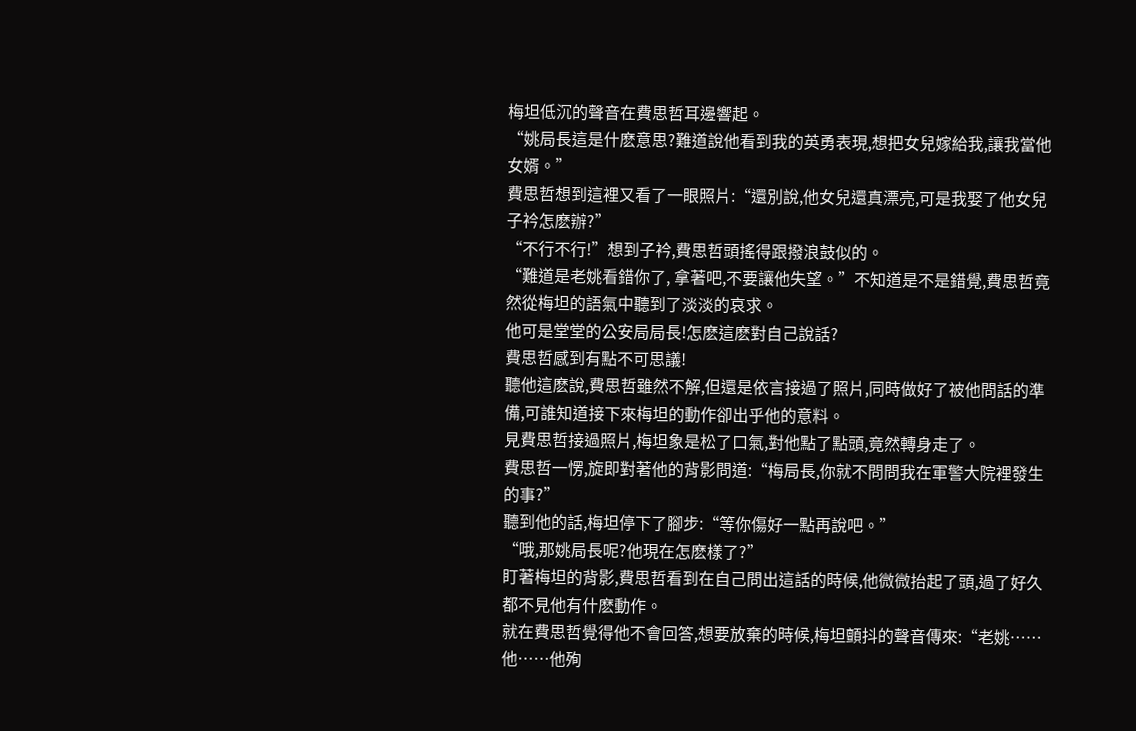梅坦低沉的聲音在費思哲耳邊響起。
“姚局長這是什麽意思?難道說他看到我的英勇表現,想把女兒嫁給我,讓我當他女婿。”
費思哲想到這裡又看了一眼照片:“還別說,他女兒還真漂亮,可是我娶了他女兒子衿怎麽辦?”
“不行不行!”想到子衿,費思哲頭搖得跟撥浪鼓似的。
“難道是老姚看錯你了, 拿著吧,不要讓他失望。”不知道是不是錯覺,費思哲竟然從梅坦的語氣中聽到了淡淡的哀求。
他可是堂堂的公安局局長!怎麽這麽對自己說話?
費思哲感到有點不可思議!
聽他這麽說,費思哲雖然不解,但還是依言接過了照片,同時做好了被他問話的準備,可誰知道接下來梅坦的動作卻出乎他的意料。
見費思哲接過照片,梅坦象是松了口氣,對他點了點頭,竟然轉身走了。
費思哲一愣,旋即對著他的背影問道:“梅局長,你就不問問我在軍警大院裡發生的事?”
聽到他的話,梅坦停下了腳步:“等你傷好一點再說吧。”
“哦,那姚局長呢?他現在怎麽樣了?”
盯著梅坦的背影,費思哲看到在自己問出這話的時候,他微微抬起了頭,過了好久都不見他有什麽動作。
就在費思哲覺得他不會回答,想要放棄的時候,梅坦顫抖的聲音傳來:“老姚……他……他殉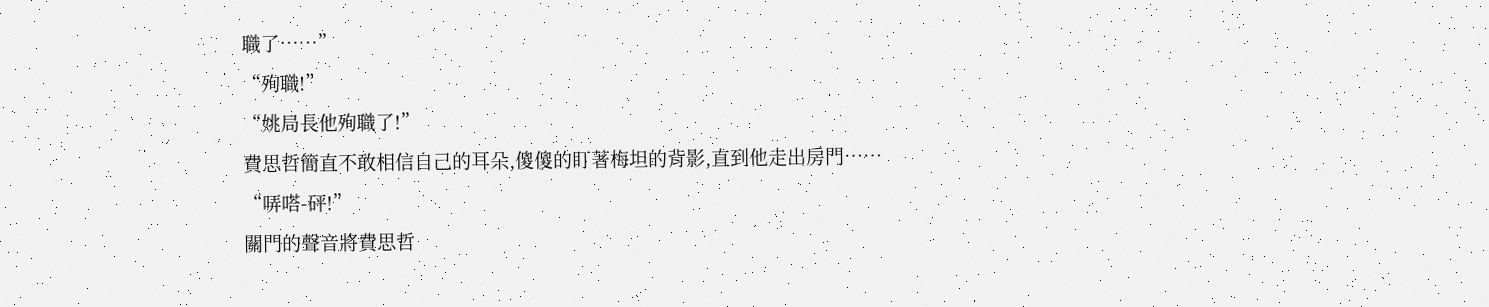職了……”
“殉職!”
“姚局長他殉職了!”
費思哲簡直不敢相信自己的耳朵,傻傻的盯著梅坦的背影,直到他走出房門……
“哢嗒-砰!”
關門的聲音將費思哲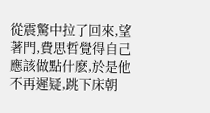從震驚中拉了回來,望著門,費思哲覺得自己應該做點什麽,於是他不再遲疑,跳下床朝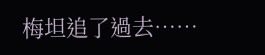梅坦追了過去……